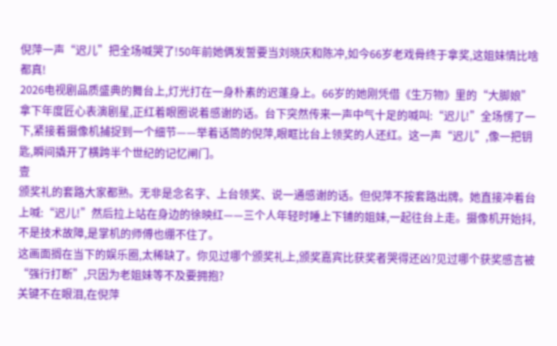倪萍一声“迟儿”把全场喊哭了!50年前她俩发誓要当刘晓庆和陈冲,如今66岁老戏骨终于拿奖,这姐妹情比啥都真!
2026电视剧品质盛典的舞台上,灯光打在一身朴素的迟蓬身上。66岁的她刚凭借《生万物》里的“大脚娘”拿下年度匠心表演剧星,正红着眼圈说着感谢的话。台下突然传来一声中气十足的喊叫:“迟儿!”全场愣了一下,紧接着摄像机捕捉到一个细节——举着话筒的倪萍,眼眶比台上领奖的人还红。这一声“迟儿”,像一把钥匙,瞬间撬开了横跨半个世纪的记忆闸门。
壹
颁奖礼的套路大家都熟。无非是念名字、上台领奖、说一通感谢的话。但倪萍不按套路出牌。她直接冲着台上喊:“迟儿!”然后拉上站在身边的徐映红——三个人年轻时睡上下铺的姐妹,一起往台上走。摄像机开始抖,不是技术故障,是掌机的师傅也绷不住了。
这画面搁在当下的娱乐圈,太稀缺了。你见过哪个颁奖礼上,颁奖嘉宾比获奖者哭得还凶?见过哪个获奖感言被“强行打断”,只因为老姐妹等不及要拥抱?
关键不在眼泪,在倪萍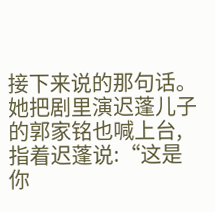接下来说的那句话。她把剧里演迟蓬儿子的郭家铭也喊上台,指着迟蓬说:“这是你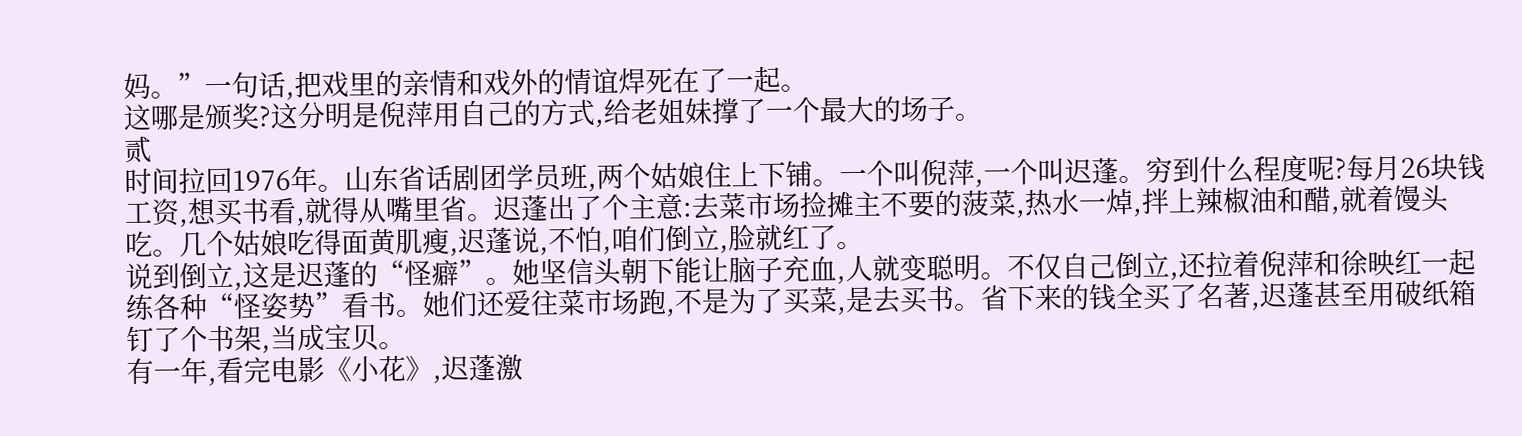妈。”一句话,把戏里的亲情和戏外的情谊焊死在了一起。
这哪是颁奖?这分明是倪萍用自己的方式,给老姐妹撑了一个最大的场子。
贰
时间拉回1976年。山东省话剧团学员班,两个姑娘住上下铺。一个叫倪萍,一个叫迟蓬。穷到什么程度呢?每月26块钱工资,想买书看,就得从嘴里省。迟蓬出了个主意:去菜市场捡摊主不要的菠菜,热水一焯,拌上辣椒油和醋,就着馒头吃。几个姑娘吃得面黄肌瘦,迟蓬说,不怕,咱们倒立,脸就红了。
说到倒立,这是迟蓬的“怪癖”。她坚信头朝下能让脑子充血,人就变聪明。不仅自己倒立,还拉着倪萍和徐映红一起练各种“怪姿势”看书。她们还爱往菜市场跑,不是为了买菜,是去买书。省下来的钱全买了名著,迟蓬甚至用破纸箱钉了个书架,当成宝贝。
有一年,看完电影《小花》,迟蓬激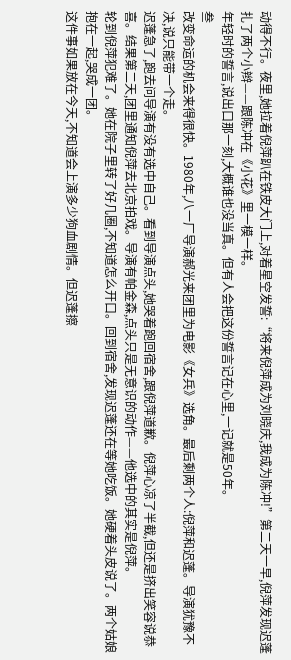动得不行。夜里,她拉着倪萍趴在铁皮大门上,对着星空发誓:“将来倪萍成为刘晓庆,我成为陈冲!”第二天一早,倪萍发现迟蓬扎了两个小辫——跟陈冲在《小花》里一模一样。
年轻时的誓言,说出口那一刻,大概谁也没当真。但有人会把这份誓言记在心里,一记就是50年。
叁
改变命运的机会来得很快。1980年,八一厂导演郝光来团里为电影《女兵》选角。最后剩两个人:倪萍和迟蓬。导演犹豫不决,说只能带一个走。
迟蓬急了,跑去问导演有没有选中自己。看到导演点头,她哭着跑回宿舍,跟倪萍道歉。倪萍心凉了半截,但还是挤出笑容说恭喜。结果第二天,团里通知倪萍去北京拍戏。导演有帕金森,点头只是无意识的动作——他选中的其实是倪萍。
轮到倪萍犯难了。她在院子里转了好几圈,不知道怎么开口。回到宿舍,发现迟蓬还在等她吃饭。她硬着头皮说了。两个姑娘抱在一起,哭成一团。
这件事如果放在今天,不知道会上演多少狗血剧情。但迟蓬擦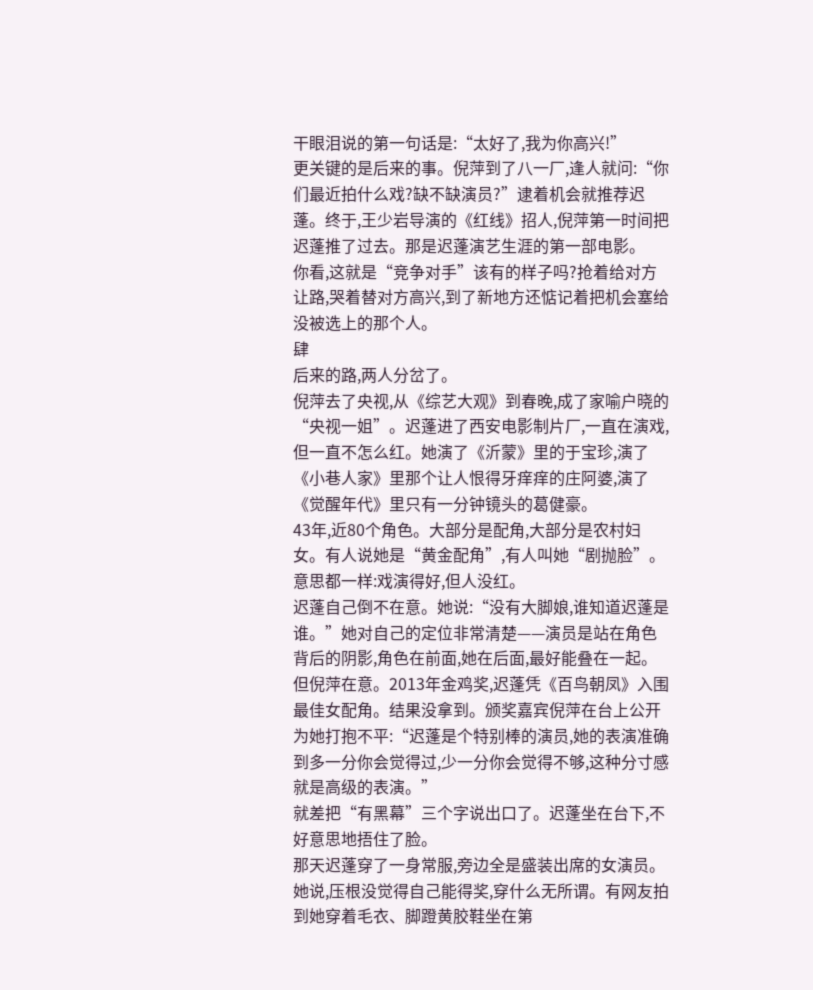干眼泪说的第一句话是:“太好了,我为你高兴!”
更关键的是后来的事。倪萍到了八一厂,逢人就问:“你们最近拍什么戏?缺不缺演员?”逮着机会就推荐迟蓬。终于,王少岩导演的《红线》招人,倪萍第一时间把迟蓬推了过去。那是迟蓬演艺生涯的第一部电影。
你看,这就是“竞争对手”该有的样子吗?抢着给对方让路,哭着替对方高兴,到了新地方还惦记着把机会塞给没被选上的那个人。
肆
后来的路,两人分岔了。
倪萍去了央视,从《综艺大观》到春晚,成了家喻户晓的“央视一姐”。迟蓬进了西安电影制片厂,一直在演戏,但一直不怎么红。她演了《沂蒙》里的于宝珍,演了《小巷人家》里那个让人恨得牙痒痒的庄阿婆,演了《觉醒年代》里只有一分钟镜头的葛健豪。
43年,近80个角色。大部分是配角,大部分是农村妇女。有人说她是“黄金配角”,有人叫她“剧抛脸”。意思都一样:戏演得好,但人没红。
迟蓬自己倒不在意。她说:“没有大脚娘,谁知道迟蓬是谁。”她对自己的定位非常清楚——演员是站在角色背后的阴影,角色在前面,她在后面,最好能叠在一起。
但倪萍在意。2013年金鸡奖,迟蓬凭《百鸟朝凤》入围最佳女配角。结果没拿到。颁奖嘉宾倪萍在台上公开为她打抱不平:“迟蓬是个特别棒的演员,她的表演准确到多一分你会觉得过,少一分你会觉得不够,这种分寸感就是高级的表演。”
就差把“有黑幕”三个字说出口了。迟蓬坐在台下,不好意思地捂住了脸。
那天迟蓬穿了一身常服,旁边全是盛装出席的女演员。她说,压根没觉得自己能得奖,穿什么无所谓。有网友拍到她穿着毛衣、脚蹬黄胶鞋坐在第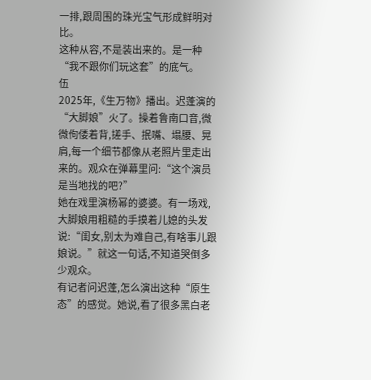一排,跟周围的珠光宝气形成鲜明对比。
这种从容,不是装出来的。是一种“我不跟你们玩这套”的底气。
伍
2025年,《生万物》播出。迟蓬演的“大脚娘”火了。操着鲁南口音,微微佝偻着背,搓手、抿嘴、塌腰、晃肩,每一个细节都像从老照片里走出来的。观众在弹幕里问:“这个演员是当地找的吧?”
她在戏里演杨幂的婆婆。有一场戏,大脚娘用粗糙的手摸着儿媳的头发说:“闺女,别太为难自己,有啥事儿跟娘说。”就这一句话,不知道哭倒多少观众。
有记者问迟蓬,怎么演出这种“原生态”的感觉。她说,看了很多黑白老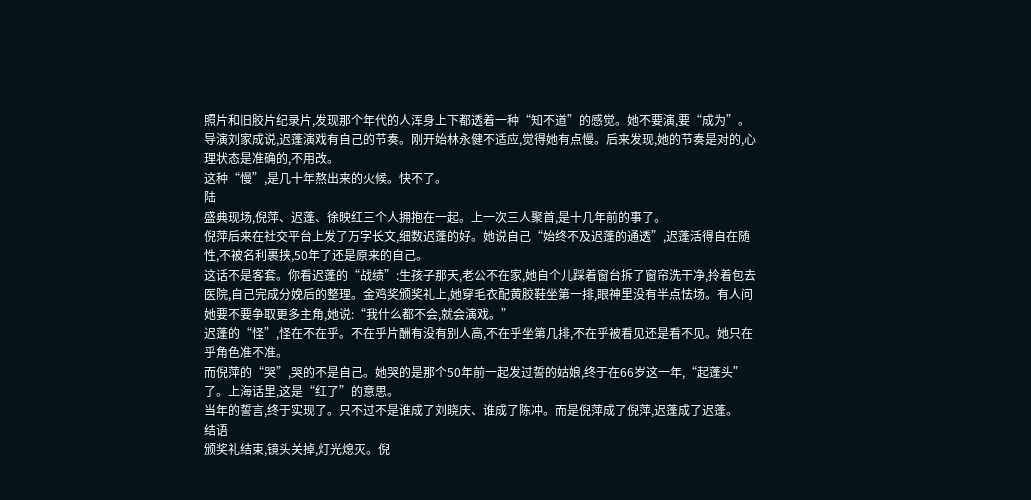照片和旧胶片纪录片,发现那个年代的人浑身上下都透着一种“知不道”的感觉。她不要演,要“成为”。
导演刘家成说,迟蓬演戏有自己的节奏。刚开始林永健不适应,觉得她有点慢。后来发现,她的节奏是对的,心理状态是准确的,不用改。
这种“慢”,是几十年熬出来的火候。快不了。
陆
盛典现场,倪萍、迟蓬、徐映红三个人拥抱在一起。上一次三人聚首,是十几年前的事了。
倪萍后来在社交平台上发了万字长文,细数迟蓬的好。她说自己“始终不及迟蓬的通透”,迟蓬活得自在随性,不被名利裹挟,50年了还是原来的自己。
这话不是客套。你看迟蓬的“战绩”:生孩子那天,老公不在家,她自个儿踩着窗台拆了窗帘洗干净,拎着包去医院,自己完成分娩后的整理。金鸡奖颁奖礼上,她穿毛衣配黄胶鞋坐第一排,眼神里没有半点怯场。有人问她要不要争取更多主角,她说:“我什么都不会,就会演戏。”
迟蓬的“怪”,怪在不在乎。不在乎片酬有没有别人高,不在乎坐第几排,不在乎被看见还是看不见。她只在乎角色准不准。
而倪萍的“哭”,哭的不是自己。她哭的是那个50年前一起发过誓的姑娘,终于在66岁这一年,“起蓬头”了。上海话里,这是“红了”的意思。
当年的誓言,终于实现了。只不过不是谁成了刘晓庆、谁成了陈冲。而是倪萍成了倪萍,迟蓬成了迟蓬。
结语
颁奖礼结束,镜头关掉,灯光熄灭。倪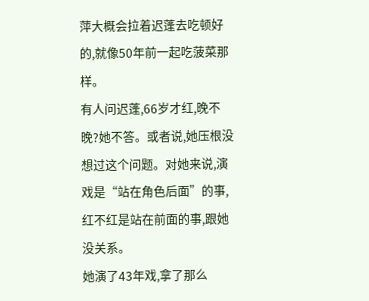萍大概会拉着迟蓬去吃顿好的,就像50年前一起吃菠菜那样。
有人问迟蓬,66岁才红,晚不晚?她不答。或者说,她压根没想过这个问题。对她来说,演戏是“站在角色后面”的事,红不红是站在前面的事,跟她没关系。
她演了43年戏,拿了那么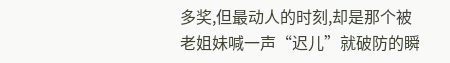多奖,但最动人的时刻,却是那个被老姐妹喊一声“迟儿”就破防的瞬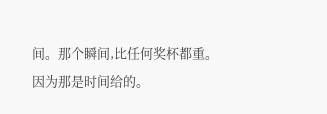间。那个瞬间,比任何奖杯都重。
因为那是时间给的。